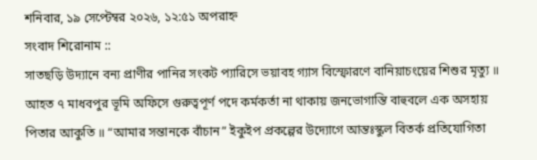শনিবার, ১৯ সেপ্টেম্বর ২০২৬, ১২:৫১ অপরাহ্ন
সংবাদ শিরোনাম ::
সাতছড়ি উদ্যানে বন্য প্রাণীর পানির সংকট প্যারিসে ভয়াবহ গ্যাস বিস্ফোরণে বানিয়াচংয়ের শিশুর মৃত্যু ॥ আহত ৭ মাধবপুর ভূমি অফিসে গুরুত্বপূর্ণ পদে কর্মকর্তা না থাকায় জনভোগান্তি বাহুবলে এক অসহায় পিতার আকুতি ॥ “আমার সন্তানকে বাঁচান” ইকুইপ প্রকল্পের উদ্যোগে আন্তঃস্কুল বিতর্ক প্রতিযোগিতা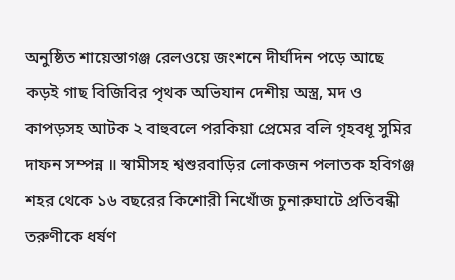অনুষ্ঠিত শায়েস্তাগঞ্জ রেলওয়ে জংশনে দীর্ঘদিন পড়ে আছে কড়ই গাছ বিজিবির পৃথক অভিযান দেশীয় অস্ত্র, মদ ও কাপড়সহ আটক ২ বাহুবলে পরকিয়া প্রেমের বলি গৃহবধূ সুমির দাফন সম্পন্ন ॥ স্বামীসহ শ্বশুরবাড়ির লোকজন পলাতক হবিগঞ্জ শহর থেকে ১৬ বছরের কিশোরী নিখোঁজ চুনারুঘাটে প্রতিবন্ধী তরুণীকে ধর্ষণ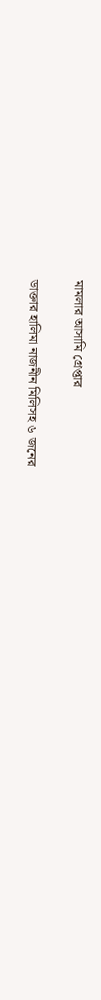মামলার আসামি গ্রেপ্তার

ডাক্তার হালিমা নাজনীন মিলিসহ ৬ জনের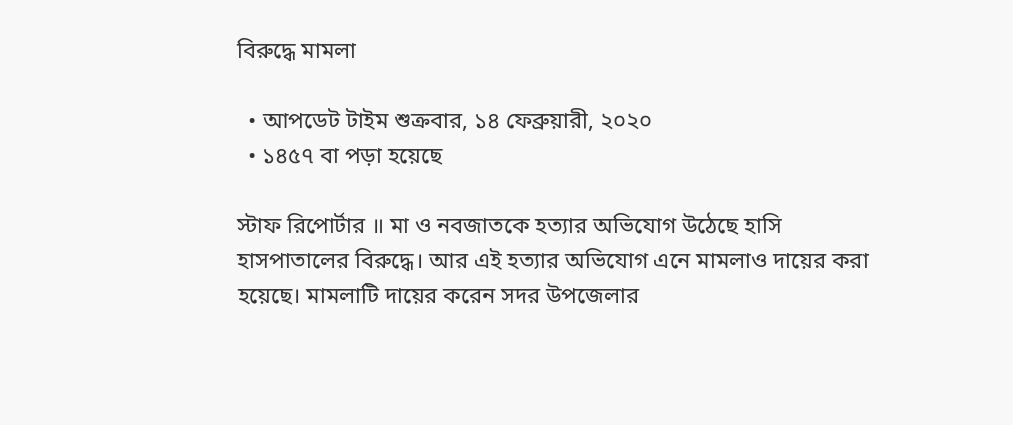বিরুদ্ধে মামলা

  • আপডেট টাইম শুক্রবার, ১৪ ফেব্রুয়ারী, ২০২০
  • ১৪৫৭ বা পড়া হয়েছে

স্টাফ রিপোর্টার ॥ মা ও নবজাতকে হত্যার অভিযোগ উঠেছে হাসি হাসপাতালের বিরুদ্ধে। আর এই হত্যার অভিযোগ এনে মামলাও দায়ের করা হয়েছে। মামলাটি দায়ের করেন সদর উপজেলার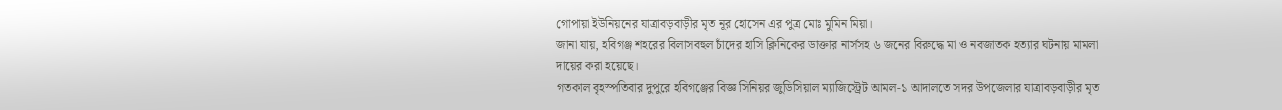গোপায়া ইউনিয়নের যাত্রাবড়বাড়ীর মৃত নূর হোসেন এর পুত্র মোঃ মুমিন মিয়া।
জানা যায়, হবিগঞ্জ শহরের বিলাসবহুল চাঁদের হাসি ক্লিনিকের ডাক্তার নার্সসহ ৬ জনের বিরুদ্ধে মা ও নবজাতক হত্যার ঘটনায় মামলা দায়ের করা হয়েছে।
গতকাল বৃহস্পতিবার দুপুরে হবিগঞ্জের বিজ্ঞ সিনিয়র জুডিসিয়াল ম্যাজিস্ট্রেট আমল-১ আদালতে সদর উপজেলার যাত্রাবড়বাড়ীর মৃত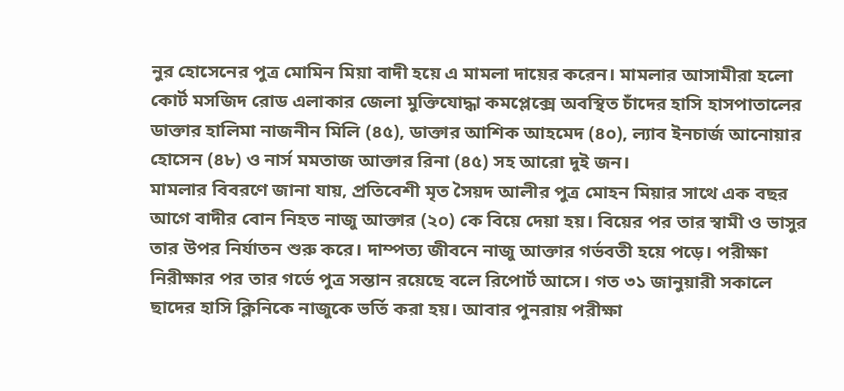নুর হোসেনের পুত্র মোমিন মিয়া বাদী হয়ে এ মামলা দায়ের করেন। মামলার আসামীরা হলো কোর্ট মসজিদ রোড এলাকার জেলা মুক্তিযোদ্ধা কমপ্লেক্সে অবস্থিত চাঁদের হাসি হাসপাতালের ডাক্তার হালিমা নাজনীন মিলি (৪৫), ডাক্তার আশিক আহমেদ (৪০), ল্যাব ইনচার্জ আনোয়ার হোসেন (৪৮) ও নার্স মমতাজ আক্তার রিনা (৪৫) সহ আরো দুই জন।
মামলার বিবরণে জানা যায়, প্রতিবেশী মৃত সৈয়দ আলীর পুত্র মোহন মিয়ার সাথে এক বছর আগে বাদীর বোন নিহত নাজু আক্তার (২০) কে বিয়ে দেয়া হয়। বিয়ের পর তার স্বামী ও ভাসুর তার উপর নির্যাতন শুরু করে। দাম্পত্য জীবনে নাজু আক্তার গর্ভবতী হয়ে পড়ে। পরীক্ষা নিরীক্ষার পর তার গর্ভে পুত্র সন্তান রয়েছে বলে রিপোর্ট আসে। গত ৩১ জানুয়ারী সকালে ছাদের হাসি ক্লিনিকে নাজুকে ভর্তি করা হয়। আবার পুনরায় পরীক্ষা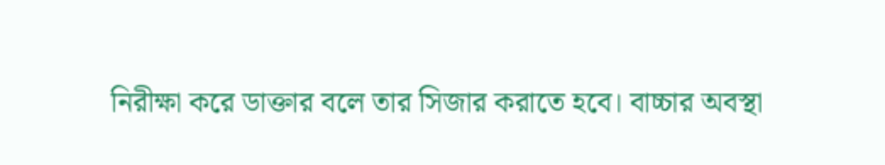নিরীক্ষা করে ডাক্তার বলে তার সিজার করাতে হবে। বাচ্চার অবস্থা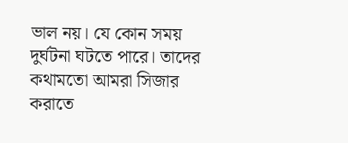ভাল নয়। যে কোন সময় দুর্ঘটনা ঘটতে পারে। তাদের কথামতো আমরা সিজার করাতে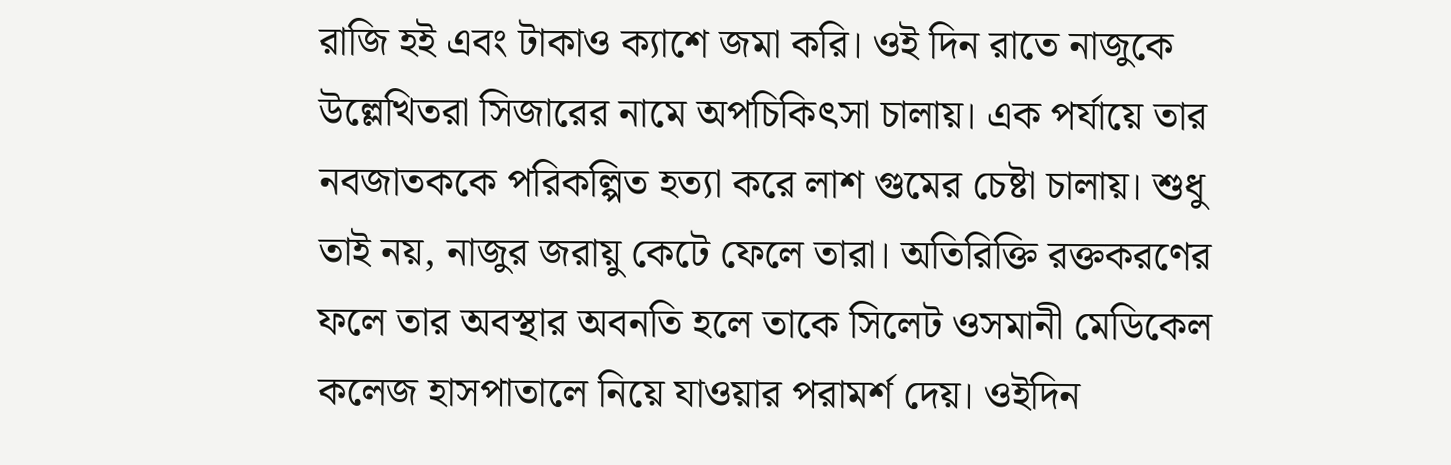রাজি হই এবং টাকাও ক্যাশে জমা করি। ওই দিন রাতে নাজুকে উল্লেখিতরা সিজারের নামে অপচিকিৎসা চালায়। এক পর্যায়ে তার নবজাতককে পরিকল্পিত হত্যা করে লাশ গুমের চেষ্টা চালায়। শুধু তাই নয়, নাজুর জরায়ু কেটে ফেলে তারা। অতিরিক্তি রক্তকরণের ফলে তার অবস্থার অবনতি হলে তাকে সিলেট ওসমানী মেডিকেল কলেজ হাসপাতালে নিয়ে যাওয়ার পরামর্শ দেয়। ওইদিন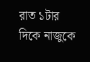রাত ১টার দিকে নাজুকে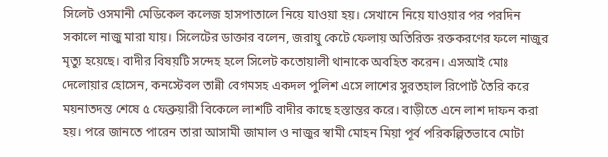সিলেট ওসমানী মেডিকেল কলেজ হাসপাতালে নিয়ে যাওয়া হয়। সেখানে নিয়ে যাওয়ার পর পরদিন সকালে নাজু মারা যায়। সিলেটের ডাক্তার বলেন, জরায়ু কেটে ফেলায় অতিরিক্ত রক্তকরণের ফলে নাজুর মৃত্যু হয়েছে। বাদীর বিষয়টি সন্দেহ হলে সিলেট কতোয়ালী থানাকে অবহিত করেন। এসআই মোঃ দেলোয়ার হোসেন, কনস্টেবল তান্নী বেগমসহ একদল পুলিশ এসে লাশের সুরতহাল রিপোর্ট তৈরি করে ময়নাতদন্ত শেষে ৫ ফেব্রুয়ারী বিকেলে লাশটি বাদীর কাছে হস্তান্তর করে। বাড়ীতে এনে লাশ দাফন করা হয়। পরে জানতে পারেন তারা আসামী জামাল ও নাজুর স্বামী মোহন মিয়া পূর্ব পরিকল্পিতভাবে মোটা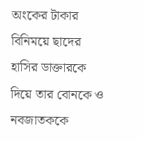অংকের টাকার বিনিময়ে ছাদের হাসির ডাক্তারকে দিয়ে তার বোনকে ও নবজাতককে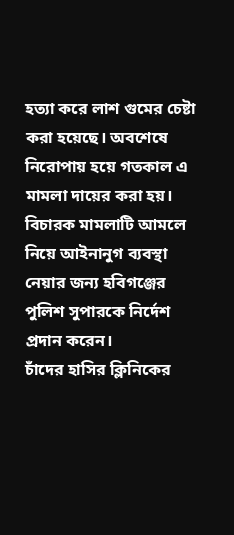হত্যা করে লাশ গুমের চেষ্টা করা হয়েছে। অবশেষে নিরোপায় হয়ে গতকাল এ মামলা দায়ের করা হয়। বিচারক মামলাটি আমলে নিয়ে আইনানুগ ব্যবস্থা নেয়ার জন্য হবিগঞ্জের পুলিশ সুপারকে নির্দেশ প্রদান করেন।
চাঁদের হাসির ক্লিনিকের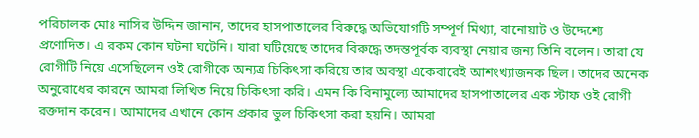পরিচালক মোঃ নাসির উদ্দিন জানান, তাদের হাসপাতালের বিরুদ্ধে অভিযোগটি সম্পূর্ণ মিথ্যা, বানোয়াট ও উদ্দেশ্যে প্রণোদিত। এ রকম কোন ঘটনা ঘটেনি। যারা ঘটিয়েছে তাদের বিরুদ্ধে তদন্তপূর্বক ব্যবস্থা নেয়ার জন্য তিনি বলেন। তারা যে রোগীটি নিয়ে এসেছিলেন ওই রোগীকে অন্যত্র চিকিৎসা করিয়ে তার অবস্থা একেবারেই আশংখ্যাজনক ছিল। তাদের অনেক অনুরোধের কারনে আমরা লিখিত নিয়ে চিকিৎসা করি। এমন কি বিনামুল্যে আমাদের হাসপাতালের এক স্টাফ ওই রোগী রক্তদান করেন। আমাদের এখানে কোন প্রকার ভুল চিকিৎসা করা হয়নি। আমরা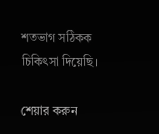শতভাগ সঠিকক চিকিৎসা দিয়েছি।

শেয়ার করুন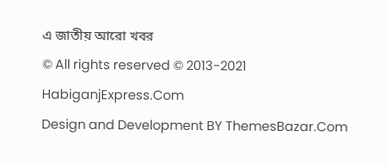এ জাতীয় আরো খবর
© All rights reserved © 2013-2021 HabiganjExpress.Com
Design and Development BY ThemesBazar.Com